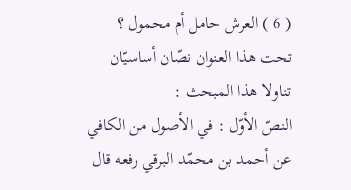( 6 ) العرش حامل أم محمول ؟
تحت هذا العنوان نصّان أساسيّان تناولا هذا المبحث :
النصّ الأوّل : في الأصول من الكافي عن أحمد بن محمّد البرقي رفعه قال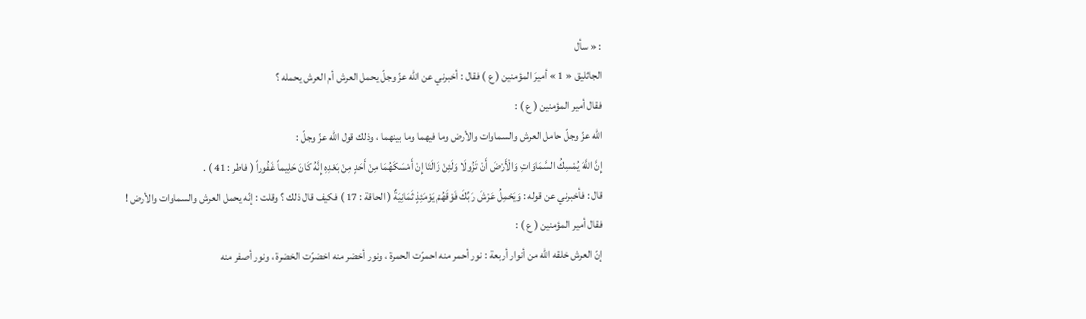: « سأل
الجاثليق « 1 » أميرَ المؤمنين ( ع ) فقال : أخبرني عن الله عزّ وجلّ يحمل العرش أم العرش يحمله ؟
فقال أمير المؤمنين ( ع ) :
الله عزّ وجلّ حامل العرش والسماوات والأرض وما فيهما وما بينهما ، وذلك قول الله عزّ وجلّ :
إِنَّ اللَّهَ يُمْسِكُ السَّمَاوَاتِ وَالْأَرْضَ أَنْ تَزُولَا وَلَئِنْ زَالَتَا إِنْ أَمْسَكَهُمَا مِنْ أَحَدٍ مِنْ بَعْدِهِ إِنَّهُ كَانَ حَلِيماً غَفُوراً ( فاطر : 41 ) .
قال : فأخبرني عن قوله : وَيَحْمِلُ عَرْشَ رَبِّكَ فَوْقَهُمْ يَوْمَئِذٍ ثَمَانِيَةٌ ( الحاقة : 17 ) فكيف قال ذلك ؟ وقلت : إنّه يحمل العرش والسماوات والأرض !
فقال أمير المؤمنين ( ع ) :
إنّ العرش خلقه الله من أنوار أربعة : نور أحمر منه احمرّت الحمرة ، ونور أخضر منه اخضرّت الخضرة ، ونور أصفر منه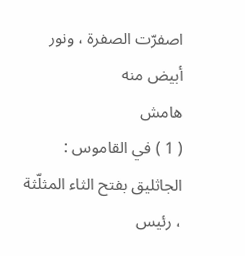اصفرّت الصفرة ، ونور أبيض منه
هامش
( 1 ) في القاموس : الجاثليق بفتح الثاء المثلّثة ، رئيس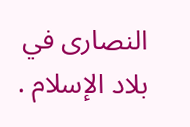النصارى في بلاد الإسلام .